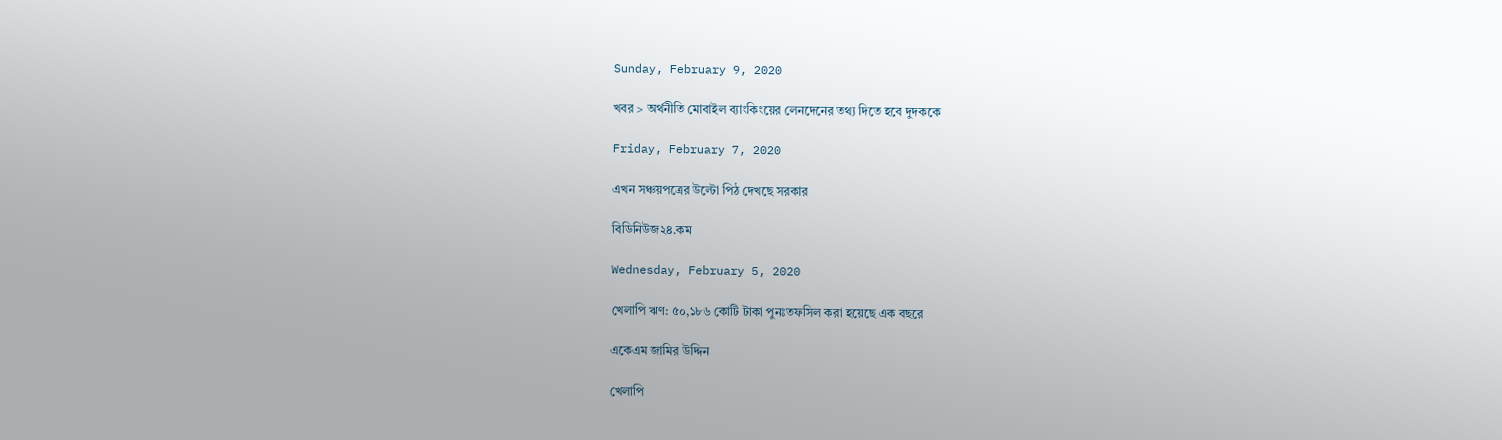Sunday, February 9, 2020

খবর > অর্থনীতি মোবাইল ব্যাংকিংয়ের লেনদেনের তথ্য দিতে হবে দুদককে

Friday, February 7, 2020

এখন সঞ্চয়পত্রের উল্টো পিঠ দেখছে সরকার

বিডিনিউজ২৪.কম

Wednesday, February 5, 2020

খেলাপি ঋণ: ৫০,১৮৬ কোটি টাকা পুনঃতফসিল করা হয়েছে এক বছরে

একেএম জামির উদ্দিন

খেলাপি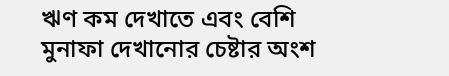ঋণ কম দেখাতে এবং বেশি মুনাফা দেখানোর চেষ্টার অংশ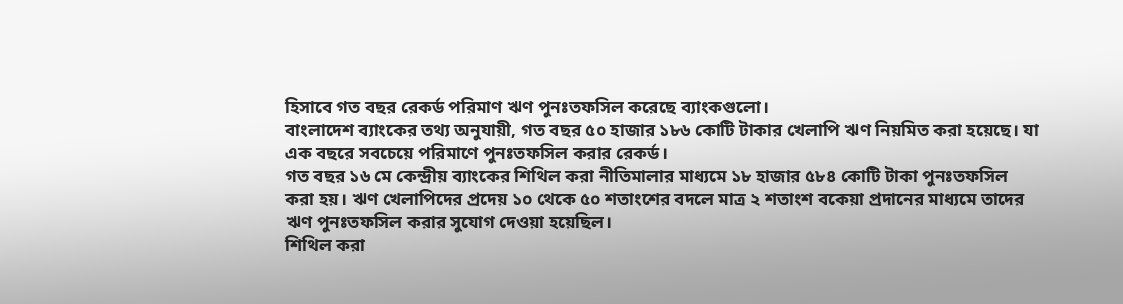হিসাবে গত বছর রেকর্ড পরিমাণ ঋণ পুনঃতফসিল করেছে ব্যাংকগুলো।
বাংলাদেশ ব্যাংকের তথ্য অনুযায়ী, গত বছর ৫০ হাজার ১৮৬ কোটি টাকার খেলাপি ঋণ নিয়মিত করা হয়েছে। যা এক বছরে সবচেয়ে পরিমাণে পুনঃতফসিল করার রেকর্ড।
গত বছর ১৬ মে কেন্দ্রীয় ব্যাংকের শিথিল করা নীতিমালার মাধ্যমে ১৮ হাজার ৫৮৪ কোটি টাকা পুনঃতফসিল করা হয়। ঋণ খেলাপিদের প্রদেয় ১০ থেকে ৫০ শতাংশের বদলে মাত্র ২ শতাংশ বকেয়া প্রদানের মাধ্যমে তাদের ঋণ পুনঃতফসিল করার সুযোগ দেওয়া হয়েছিল।
শিথিল করা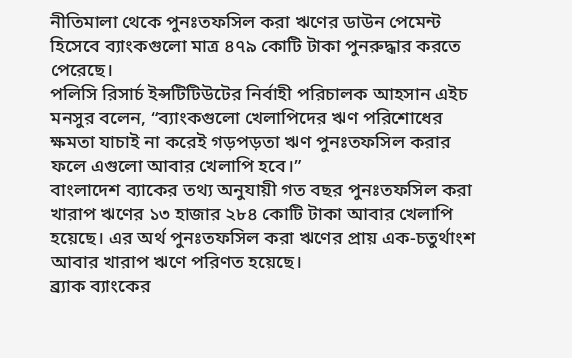নীতিমালা থেকে পুনঃতফসিল করা ঋণের ডাউন পেমেন্ট হিসেবে ব্যাংকগুলো মাত্র ৪৭৯ কোটি টাকা পুনরুদ্ধার করতে পেরেছে।
পলিসি রিসার্চ ইন্সটিটিউটের নির্বাহী পরিচালক আহসান এইচ মনসুর বলেন, “ব্যাংকগুলো খেলাপিদের ঋণ পরিশোধের ক্ষমতা যাচাই না করেই গড়পড়তা ঋণ পুনঃতফসিল করার ফলে এগুলো আবার খেলাপি হবে।”
বাংলাদেশ ব্যাকের তথ্য অনুযায়ী গত বছর পুনঃতফসিল করা খারাপ ঋণের ১৩ হাজার ২৮৪ কোটি টাকা আবার খেলাপি হয়েছে। এর অর্থ পুনঃতফসিল করা ঋণের প্রায় এক-চতুর্থাংশ আবার খারাপ ঋণে পরিণত হয়েছে।
ব্র্যাক ব্যাংকের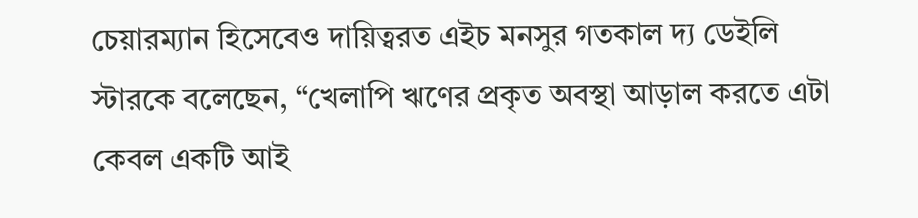চেয়ারম্যান হিসেবেও দায়িত্বরত এইচ মনসুর গতকাল দ্য ডেইলি স্টারকে বলেছেন, “খেলাপি ঋণের প্রকৃত অবস্থা আড়াল করতে এটা কেবল একটি আই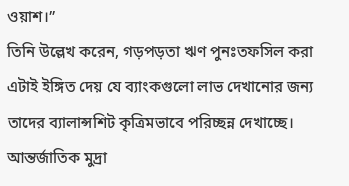ওয়াশ।”
তিনি উল্লেখ করেন, গড়পড়তা ঋণ পুনঃতফসিল করা এটাই ইঙ্গিত দেয় যে ব্যাংকগুলো লাভ দেখানোর জন্য তাদের ব্যালান্সশিট কৃত্রিমভাবে পরিচ্ছন্ন দেখাচ্ছে।
আন্তর্জাতিক মুদ্রা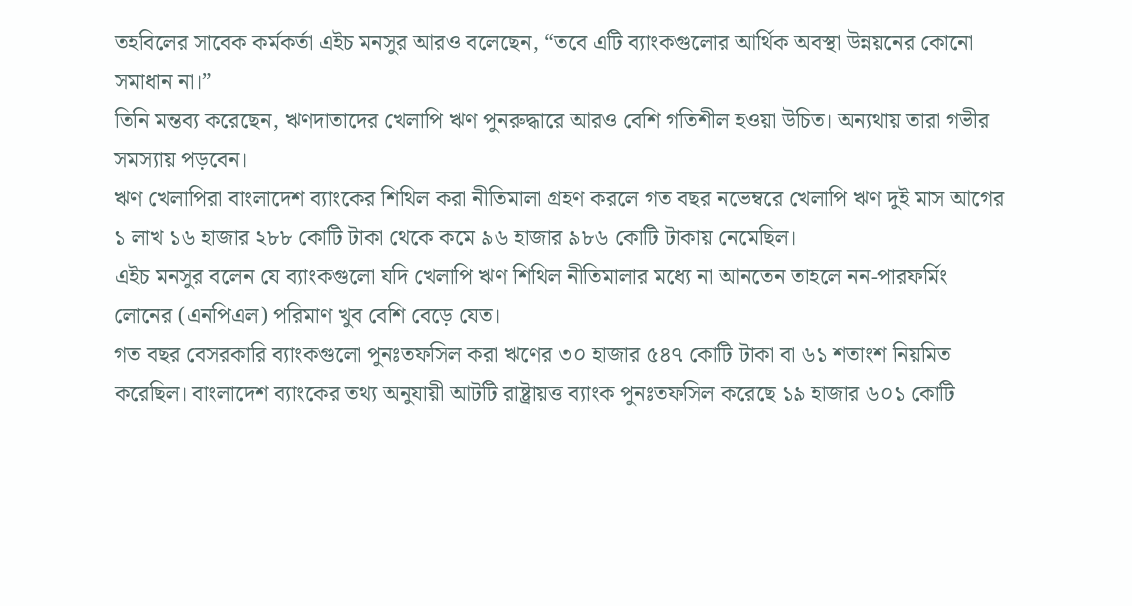তহবিলের সাবেক কর্মকর্তা এইচ মনসুর আরও বলেছেন, “তবে এটি ব্যাংকগুলোর আর্থিক অবস্থা উন্নয়নের কোনো সমাধান না।”
তিনি মন্তব্য করেছেন, ঋণদাতাদের খেলাপি ঋণ পুনরুদ্ধারে আরও বেশি গতিশীল হওয়া উচিত। অন্যথায় তারা গভীর সমস্যায় পড়বেন।
ঋণ খেলাপিরা বাংলাদেশ ব্যাংকের শিথিল করা নীতিমালা গ্রহণ করলে গত বছর নভেম্বরে খেলাপি ঋণ দুই মাস আগের ১ লাখ ১৬ হাজার ২৮৮ কোটি টাকা থেকে কমে ৯৬ হাজার ৯৮৬ কোটি টাকায় নেমেছিল।
এইচ মনসুর বলেন যে ব্যাংকগুলো যদি খেলাপি ঋণ শিথিল নীতিমালার মধ্যে না আনতেন তাহলে নন-পারফর্মিং লোনের (এনপিএল) পরিমাণ খুব বেশি বেড়ে যেত।
গত বছর বেসরকারি ব্যাংকগুলো পুনঃতফসিল করা ঋণের ৩০ হাজার ৫৪৭ কোটি টাকা বা ৬১ শতাংশ নিয়মিত করেছিল। বাংলাদেশ ব্যাংকের তথ্য অনুযায়ী আটটি রাষ্ট্রায়ত্ত ব্যাংক পুনঃতফসিল করেছে ১৯ হাজার ৬০১ কোটি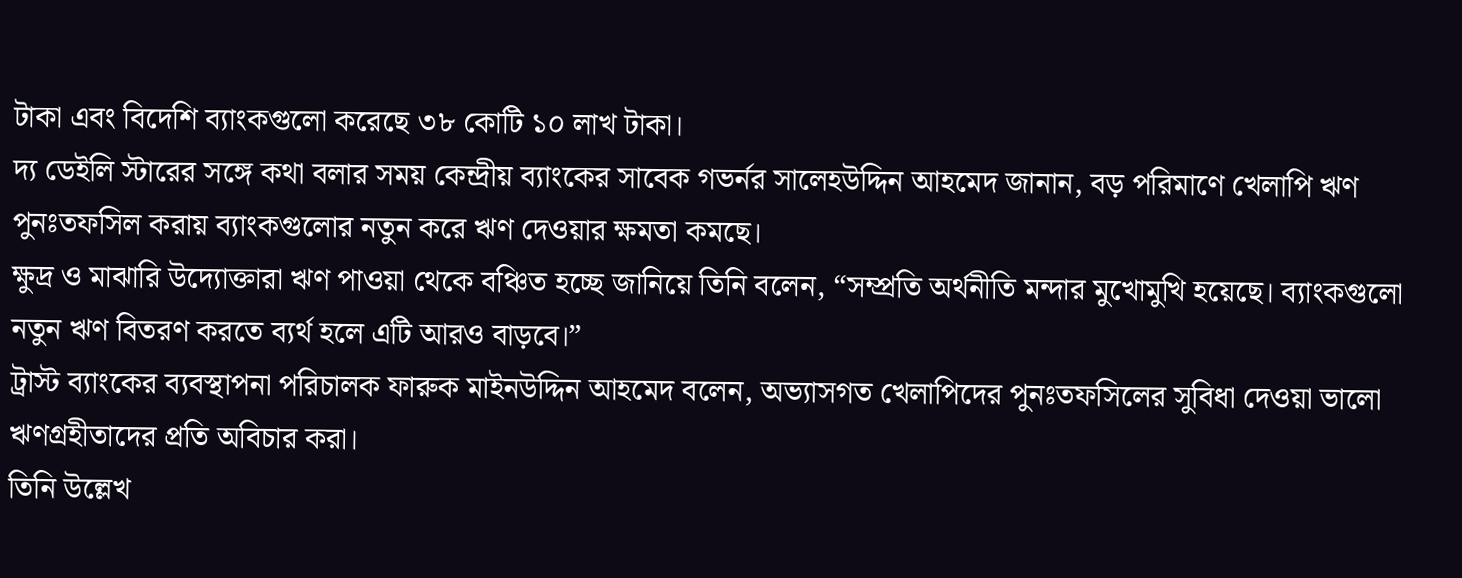টাকা এবং বিদেশি ব্যাংকগুলো করেছে ৩৮ কোটি ১০ লাখ টাকা।
দ্য ডেইলি স্টারের সঙ্গে কথা বলার সময় কেন্দ্রীয় ব্যাংকের সাবেক গভর্নর সালেহউদ্দিন আহমেদ জানান, বড় পরিমাণে খেলাপি ঋণ পুনঃতফসিল করায় ব্যাংকগুলোর নতুন করে ঋণ দেওয়ার ক্ষমতা কমছে।
ক্ষুদ্র ও মাঝারি উদ্যোক্তারা ঋণ পাওয়া থেকে বঞ্চিত হচ্ছে জানিয়ে তিনি বলেন, “সম্প্রতি অর্থনীতি মন্দার মুখোমুখি হয়েছে। ব্যাংকগুলো নতুন ঋণ বিতরণ করতে ব্যর্থ হলে এটি আরও বাড়বে।”
ট্রাস্ট ব্যাংকের ব্যবস্থাপনা পরিচালক ফারুক মাইনউদ্দিন আহমেদ বলেন, অভ্যাসগত খেলাপিদের পুনঃতফসিলের সুবিধা দেওয়া ভালো ঋণগ্রহীতাদের প্রতি অবিচার করা।
তিনি উল্লেখ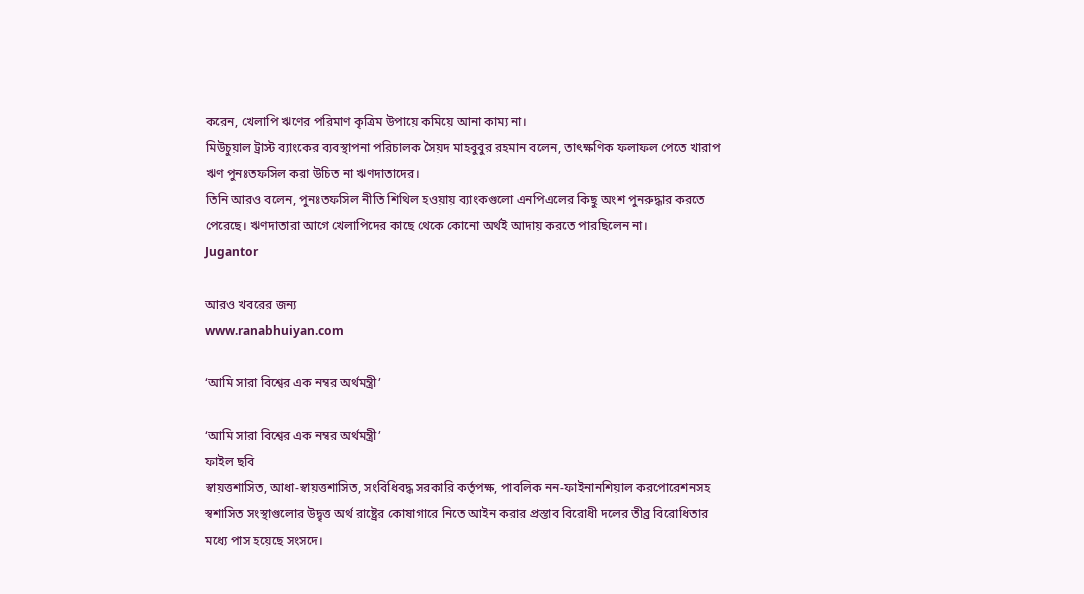করেন, খেলাপি ঋণের পরিমাণ কৃত্রিম উপায়ে কমিয়ে আনা কাম্য না।
মিউচুয়াল ট্রাস্ট ব্যাংকের ব্যবস্থাপনা পরিচালক সৈয়দ মাহবুবুর রহমান বলেন, তাৎক্ষণিক ফলাফল পেতে খারাপ ঋণ পুনঃতফসিল করা উচিত না ঋণদাতাদের।
তিনি আরও বলেন, পুনঃতফসিল নীতি শিথিল হওয়ায় ব্যাংকগুলো এনপিএলের কিছু অংশ পুনরুদ্ধার করতে পেরেছে। ঋণদাতারা আগে খেলাপিদের কাছে থেকে কোনো অর্থই আদায় করতে পারছিলেন না।
Jugantor

আরও খবরের জন্য
www.ranabhuiyan.com

‘আমি সারা বিশ্বের এক নম্বর অর্থমন্ত্রী’

‘আমি সারা বিশ্বের এক নম্বর অর্থমন্ত্রী’
ফাইল ছবি
স্বায়ত্তশাসিত, আধা-স্বায়ত্তশাসিত, সংবিধিবদ্ধ সরকারি কর্তৃপক্ষ, পাবলিক নন-ফাইনানশিয়াল করপোরেশনসহ স্বশাসিত সংস্থাগুলোর উদ্বৃত্ত অর্থ রাষ্ট্রের কোষাগারে নিতে আইন করার প্রস্তাব বিরোধী দলের তীব্র বিরোধিতার মধ্যে পাস হয়েছে সংসদে।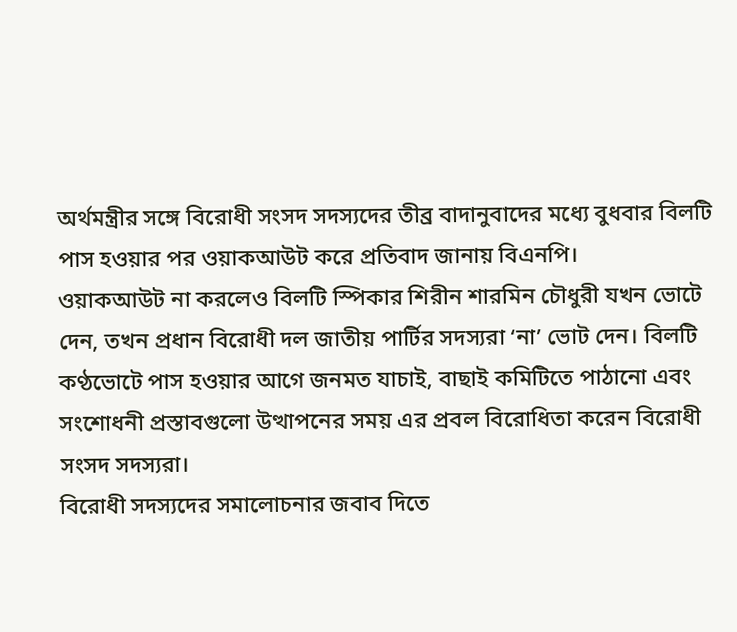অর্থমন্ত্রীর সঙ্গে বিরোধী সংসদ সদস্যদের তীব্র বাদানুবাদের মধ্যে বুধবার বিলটি পাস হওয়ার পর ওয়াকআউট করে প্রতিবাদ জানায় বিএনপি।
ওয়াকআউট না করলেও বিলটি স্পিকার শিরীন শারমিন চৌধুরী যখন ভোটে দেন, তখন প্রধান বিরোধী দল জাতীয় পার্টির সদস্যরা ‘না’ ভোট দেন। বিলটি কণ্ঠভোটে পাস হওয়ার আগে জনমত যাচাই, বাছাই কমিটিতে পাঠানো এবং সংশোধনী প্রস্তাবগুলো উত্থাপনের সময় এর প্রবল বিরোধিতা করেন বিরোধী সংসদ সদস্যরা।
বিরোধী সদস্যদের সমালোচনার জবাব দিতে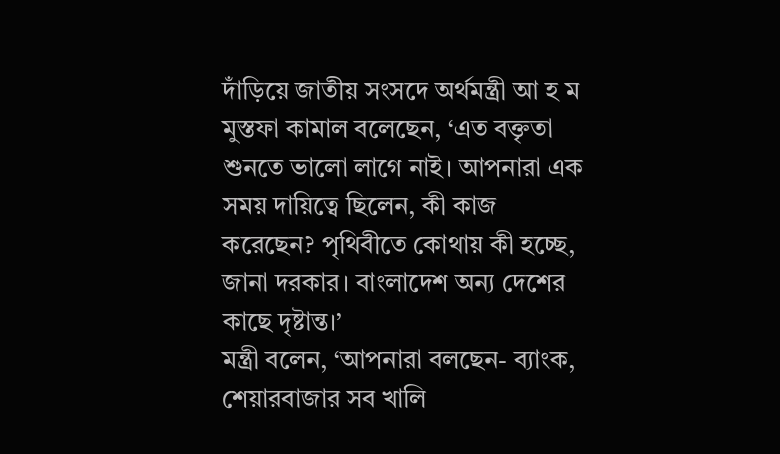দাঁড়িয়ে জাতীয় সংসদে অর্থমন্ত্রী আ হ ম মুস্তফা কামাল বলেছেন, ‘এত বক্তৃতা শুনতে ভালো লাগে নাই। আপনারা এক সময় দায়িত্বে ছিলেন, কী কাজ করেছেন? পৃথিবীতে কোথায় কী হচ্ছে, জানা দরকার। বাংলাদেশ অন্য দেশের কাছে দৃষ্টান্ত।’
মন্ত্রী বলেন, ‘আপনারা বলছেন- ব্যাংক, শেয়ারবাজার সব খালি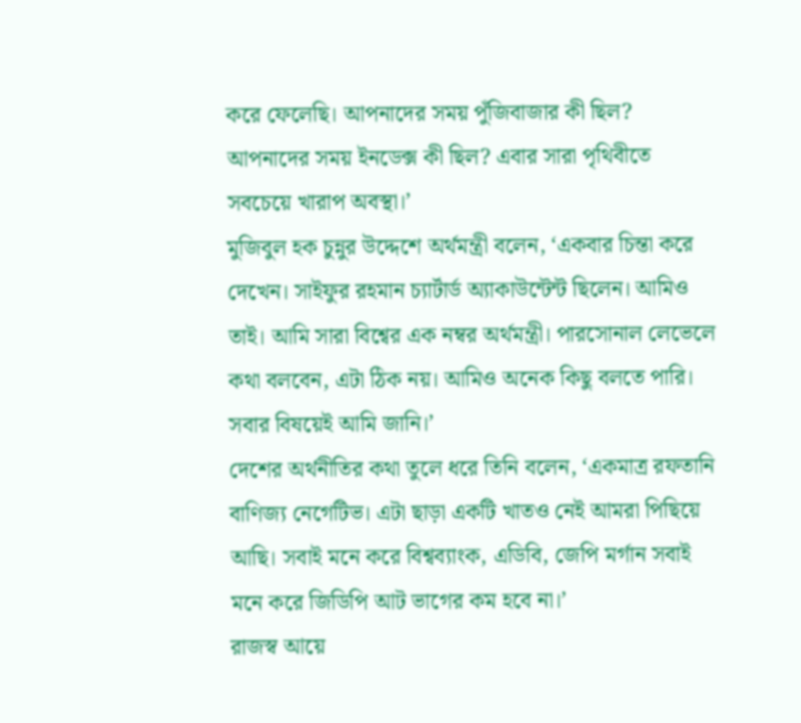করে ফেলেছি। আপনাদের সময় পুঁজিবাজার কী ছিল? আপনাদের সময় ইনডেক্স কী ছিল? এবার সারা পৃথিবীতে সবচেয়ে খারাপ অবস্থা।’
মুজিবুল হক চুন্নুর উদ্দেশে অর্থমন্ত্রী বলেন, ‘একবার চিন্তা করে দেখেন। সাইফুর রহমান চ্যার্টার্ড অ্যাকাউন্টেন্ট ছিলেন। আমিও তাই। আমি সারা বিশ্বের এক নম্বর অর্থমন্ত্রী। পারসোনাল লেভেলে কথা বলবেন, এটা ঠিক নয়। আমিও অনেক কিছু বলতে পারি। সবার বিষয়েই আমি জানি।’
দেশের অর্থনীতির কথা তুলে ধরে তিনি বলেন, ‘একমাত্র রফতানি বাণিজ্য নেগেটিভ। এটা ছাড়া একটি খাতও নেই আমরা পিছিয়ে আছি। সবাই মনে করে বিশ্বব্যাংক, এডিবি, জেপি মর্গান সবাই মনে করে জিডিপি আট ভাগের কম হবে না।’
রাজস্ব আয়ে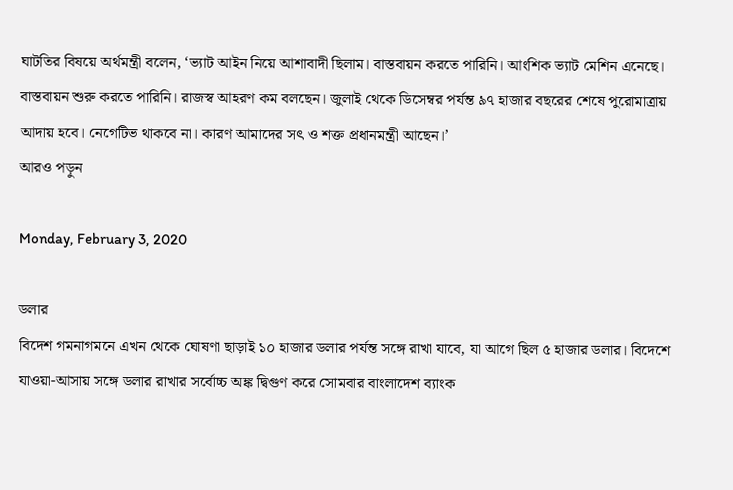ঘাটতির বিষয়ে অর্থমন্ত্রী বলেন, ‘ভ্যাট আইন নিয়ে আশাবাদী ছিলাম। বাস্তবায়ন করতে পারিনি। আংশিক ভ্যাট মেশিন এনেছে। বাস্তবায়ন শুরু করতে পারিনি। রাজস্ব আহরণ কম বলছেন। জুলাই থেকে ডিসেম্বর পর্যন্ত ৯৭ হাজার বছরের শেষে পুরোমাত্রায় আদায় হবে। নেগেটিভ থাকবে না। কারণ আমাদের সৎ ও শক্ত প্রধানমন্ত্রী আছেন।’
আরও পড়ুন

Monday, February 3, 2020

ডলার
বিদেশ গমনাগমনে এখন থেকে ঘোষণা ছাড়াই ১০ হাজার ডলার পর্যন্ত সঙ্গে রাখা যাবে, যা আগে ছিল ৫ হাজার ডলার। বিদেশে যাওয়া-আসায় সঙ্গে ডলার রাখার সর্বোচ্চ অঙ্ক দ্বিগুণ করে সোমবার বাংলাদেশ ব্যাংক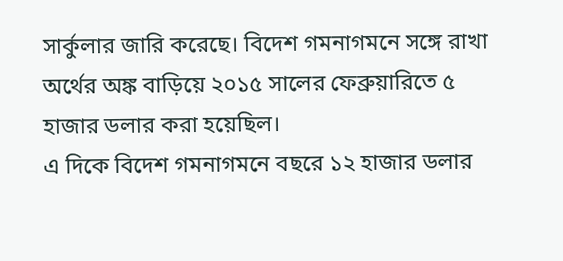সার্কুলার জারি করেছে। বিদেশ গমনাগমনে সঙ্গে রাখা অর্থের অঙ্ক বাড়িয়ে ২০১৫ সালের ফেব্রুয়ারিতে ৫ হাজার ডলার করা হয়েছিল।
এ দিকে বিদেশ গমনাগমনে বছরে ১২ হাজার ডলার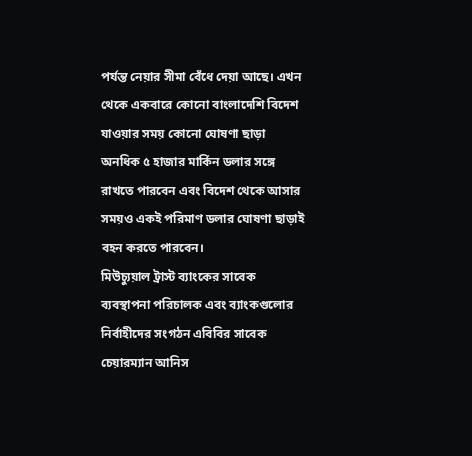পর্যন্ত নেয়ার সীমা বেঁধে দেয়া আছে। এখন থেকে একবারে কোনো বাংলাদেশি বিদেশ যাওয়ার সময় কোনো ঘোষণা ছাড়া অনধিক ৫ হাজার মার্কিন ডলার সঙ্গে রাখতে পারবেন এবং বিদেশ থেকে আসার সময়ও একই পরিমাণ ডলার ঘোষণা ছাড়াই বহন করতে পারবেন।
মিউচ্যুয়াল ট্রাস্ট ব্যাংকের সাবেক ব্যবস্থাপনা পরিচালক এবং ব্যাংকগুলোর নির্বাহীদের সংগঠন এবিবির সাবেক চেয়ারম্যান আনিস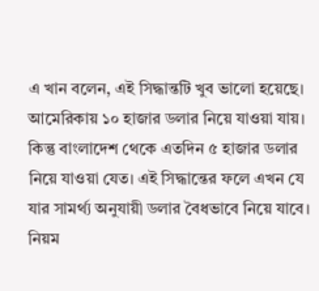এ খান বলেন, এই সিদ্ধান্তটি খুব ভালো হয়েছে। আমেরিকায় ১০ হাজার ডলার নিয়ে যাওয়া যায়। কিন্তু বাংলাদেশ থেকে এতদিন ৫ হাজার ডলার নিয়ে যাওয়া যেত। এই সিদ্ধান্তের ফলে এখন যে যার সামর্থ্য অনুযায়ী ডলার বৈধভাবে নিয়ে যাবে।
নিয়ম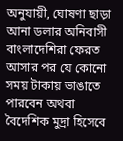অনুযায়ী, ঘোষণা ছাড়া আনা ডলার অনিবাসী বাংলাদেশিরা ফেরত আসার পর যে কোনো সময় টাকায় ভাঙাতে পারবেন অথবা বৈদেশিক মুদ্রা হিসেবে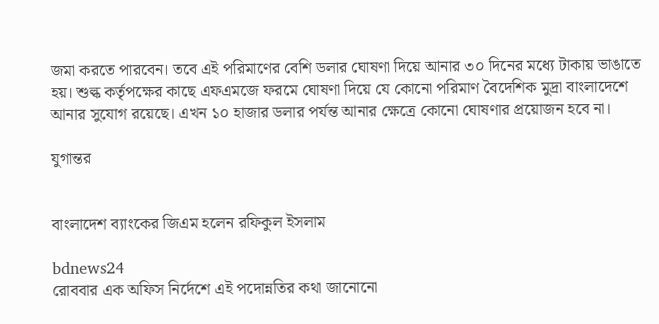জমা করতে পারবেন। তবে এই পরিমাণের বেশি ডলার ঘোষণা দিয়ে আনার ৩০ দিনের মধ্যে টাকায় ভাঙাতে হয়। শুল্ক কর্তৃপক্ষের কাছে এফএমজে ফরমে ঘোষণা দিয়ে যে কোনো পরিমাণ বৈদেশিক মুদ্রা বাংলাদেশে আনার সুযোগ রয়েছে। এখন ১০ হাজার ডলার পর্যন্ত আনার ক্ষেত্রে কোনো ঘোষণার প্রয়োজন হবে না।

যুগান্তর


বাংলাদেশ ব্যাংকের জিএম হলেন রফিকুল ইসলাম

bdnews24
রোববার এক অফিস নির্দেশে এই পদোন্নতির কথা জানোনো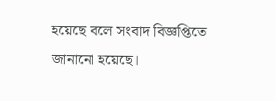হয়েছে বলে সংবাদ বিজ্ঞপ্তিতে জানানো হয়েছে।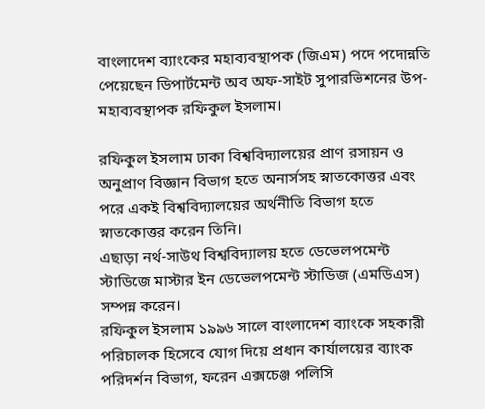বাংলাদেশ ব্যাংকের মহাব্যবস্থাপক (জিএম) পদে পদোন্নতি পেয়েছেন ডিপার্টমেন্ট অব অফ-সাইট সুপারভিশনের উপ-মহাব্যবস্থাপক রফিকুল ইসলাম।

রফিকুল ইসলাম ঢাকা বিশ্ববিদ্যালয়ের প্রাণ রসায়ন ও অনুপ্রাণ বিজ্ঞান বিভাগ হতে অনার্সসহ স্নাতকোত্তর এবং পরে একই বিশ্ববিদ্যালয়ের অর্থনীতি বিভাগ হতে স্নাতকোত্তর করেন তিনি।
এছাড়া নর্থ-সাউথ বিশ্ববিদ্যালয় হতে ডেভেলপমেন্ট স্টাডিজে মাস্টার ইন ডেভেলপমেন্ট স্টাডিজ (এমডিএস) সম্পন্ন করেন।
রফিকুল ইসলাম ১৯৯৬ সালে বাংলাদেশ ব্যাংকে সহকারী পরিচালক হিসেবে যোগ দিয়ে প্রধান কার্যালয়ের ব্যাংক পরিদর্শন বিভাগ, ফরেন এক্সচেঞ্জ পলিসি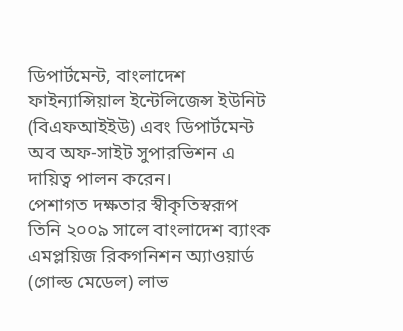ডিপার্টমেন্ট, বাংলাদেশ ফাইন্যান্সিয়াল ইন্টেলিজেন্স ইউনিট (বিএফআইইউ) এবং ডিপার্টমেন্ট অব অফ-সাইট সুপারভিশন এ দায়িত্ব পালন করেন।
পেশাগত দক্ষতার স্বীকৃতিস্বরূপ তিনি ২০০৯ সালে বাংলাদেশ ব্যাংক এমপ্লয়িজ রিকগনিশন অ্যাওয়ার্ড (গোল্ড মেডেল) লাভ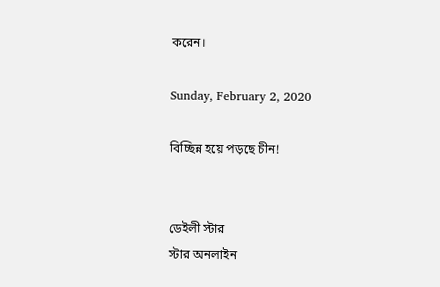করেন।

Sunday, February 2, 2020

বিচ্ছিন্ন হয়ে পড়ছে চীন!


ডেইলী স্টার
স্টার অনলাইন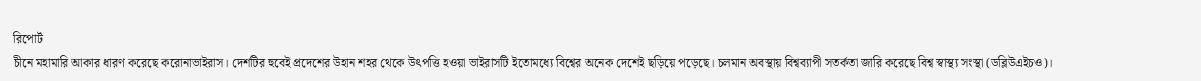রিপোর্ট
চীনে মহামারি আকার ধারণ করেছে করোনাভাইরাস। দেশটির হুবেই প্রদেশের উহান শহর থেকে উৎপত্তি হওয়া ভাইরাসটি ইতোমধ্যে বিশ্বের অনেক দেশেই ছড়িয়ে পড়েছে। চলমান অবস্থায় বিশ্বব্যাপী সতর্কতা জারি করেছে বিশ্ব স্বাস্থ্য সংস্থা (ডব্লিউএইচও)।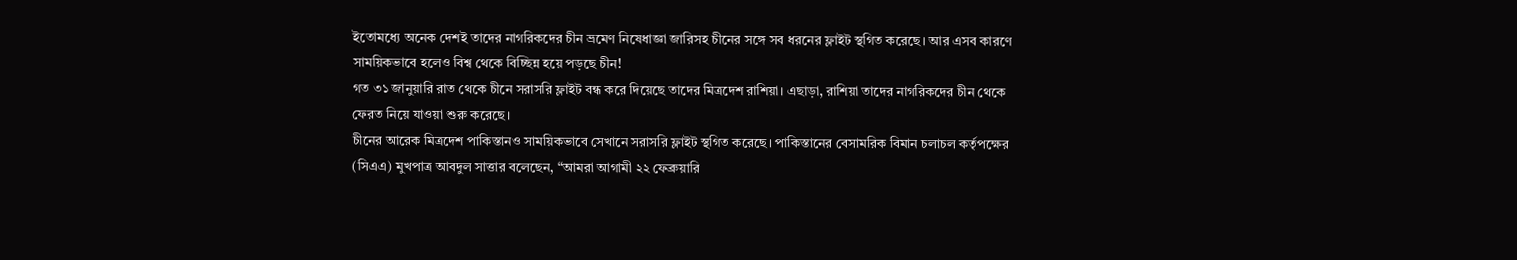ইতোমধ্যে অনেক দেশই তাদের নাগরিকদের চীন ভ্রমেণ নিষেধাজ্ঞা জারিসহ চীনের সঙ্গে সব ধরনের ফ্লাইট স্থগিত করেছে। আর এসব কারণে সাময়িকভাবে হলেও বিশ্ব থেকে বিচ্ছিন্ন হয়ে পড়ছে চীন!
গত ৩১ জানুয়ারি রাত থেকে চীনে সরাসরি ফ্লাইট বন্ধ করে দিয়েছে তাদের মিত্রদেশ রাশিয়া। এছাড়া, রাশিয়া তাদের নাগরিকদের চীন থেকে ফেরত নিয়ে যাওয়া শুরু করেছে।
চীনের আরেক মিত্রদেশ পাকিস্তানও সাময়িকভাবে সেখানে সরাসরি ফ্লাইট স্থগিত করেছে। পাকিস্তানের বেসামরিক বিমান চলাচল কর্তৃপক্ষের (সিএএ) মুখপাত্র আবদুল সাত্তার বলেছেন, “আমরা আগামী ২২ ফেব্রুয়ারি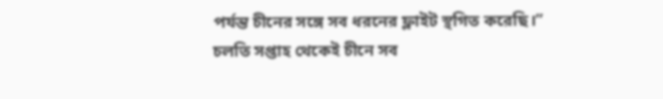পর্যন্ত চীনের সঙ্গে সব ধরনের ফ্লাইট স্থগিত করেছি।”
চলতি সপ্তাহ থেকেই চীনে সব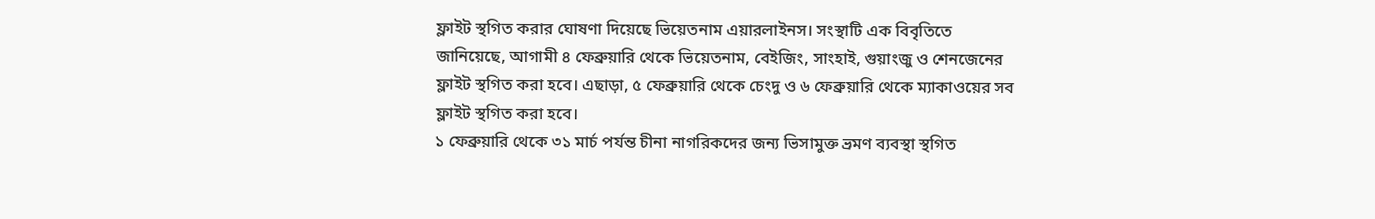ফ্লাইট স্থগিত করার ঘোষণা দিয়েছে ভিয়েতনাম এয়ারলাইনস। সংস্থাটি এক বিবৃতিতে জানিয়েছে, আগামী ৪ ফেব্রুয়ারি থেকে ভিয়েতনাম, বেইজিং, সাংহাই, গুয়াংজু ও শেনজেনের ফ্লাইট স্থগিত করা হবে। এছাড়া, ৫ ফেব্রুয়ারি থেকে চেংদু ও ৬ ফেব্রুয়ারি থেকে ম্যাকাওয়ের সব ফ্লাইট স্থগিত করা হবে।
১ ফেব্রুয়ারি থেকে ৩১ মার্চ পর্যন্ত চীনা নাগরিকদের জন্য ভিসামুক্ত ভ্রমণ ব্যবস্থা স্থগিত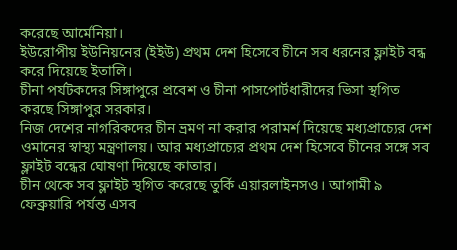করেছে আর্মেনিয়া।
ইউরোপীয় ইউনিয়নের (ইইউ) প্রথম দেশ হিসেবে চীনে সব ধরনের ফ্লাইট বন্ধ করে দিয়েছে ইতালি।
চীনা পর্যটকদের সিঙ্গাপুরে প্রবেশ ও চীনা পাসপোর্টধারীদের ভিসা স্থগিত করছে সিঙ্গাপুর সরকার।
নিজ দেশের নাগরিকদের চীন ভ্রমণ না করার পরামর্শ দিয়েছে মধ্যপ্রাচ্যের দেশ ওমানের স্বাস্থ্য মন্ত্রণালয়। আর মধ্যপ্রাচ্যের প্রথম দেশ হিসেবে চীনের সঙ্গে সব ফ্লাইট বন্ধের ঘোষণা দিয়েছে কাতার।
চীন থেকে সব ফ্লাইট স্থগিত করেছে তুর্কি এয়ারলাইনসও। আগামী ৯ ফেব্রুয়ারি পর্যন্ত এসব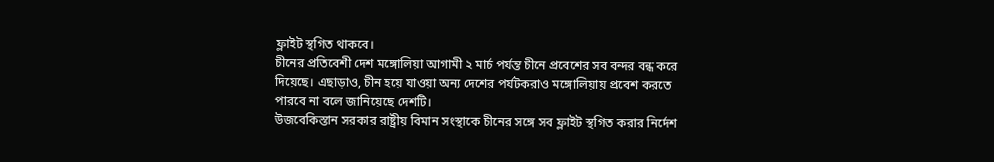ফ্লাইট স্থগিত থাকবে।
চীনের প্রতিবেশী দেশ মঙ্গোলিয়া আগামী ২ মার্চ পর্যন্ত চীনে প্রবেশের সব বন্দর বন্ধ করে দিয়েছে। এছাড়াও, চীন হয়ে যাওয়া অন্য দেশের পর্যটকরাও মঙ্গোলিয়ায় প্রবেশ করতে পারবে না বলে জানিয়েছে দেশটি।
উজবেকিস্তান সরকার রাষ্ট্রীয় বিমান সংস্থাকে চীনের সঙ্গে সব ফ্লাইট স্থগিত করার নির্দেশ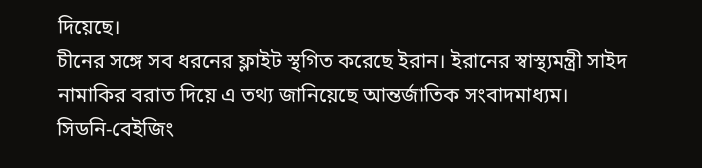দিয়েছে।
চীনের সঙ্গে সব ধরনের ফ্লাইট স্থগিত করেছে ইরান। ইরানের স্বাস্থ্যমন্ত্রী সাইদ নামাকির বরাত দিয়ে এ তথ্য জানিয়েছে আন্তর্জাতিক সংবাদমাধ্যম।
সিডনি-বেইজিং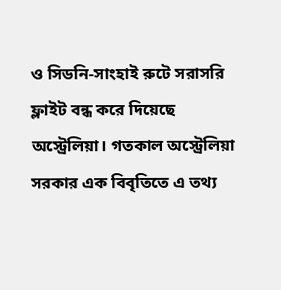ও সিডনি-সাংহাই রুটে সরাসরি ফ্লাইট বন্ধ করে দিয়েছে অস্ট্রেলিয়া। গতকাল অস্ট্রেলিয়া সরকার এক বিবৃতিতে এ তথ্য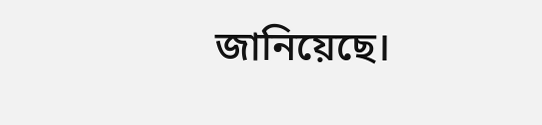জানিয়েছে।